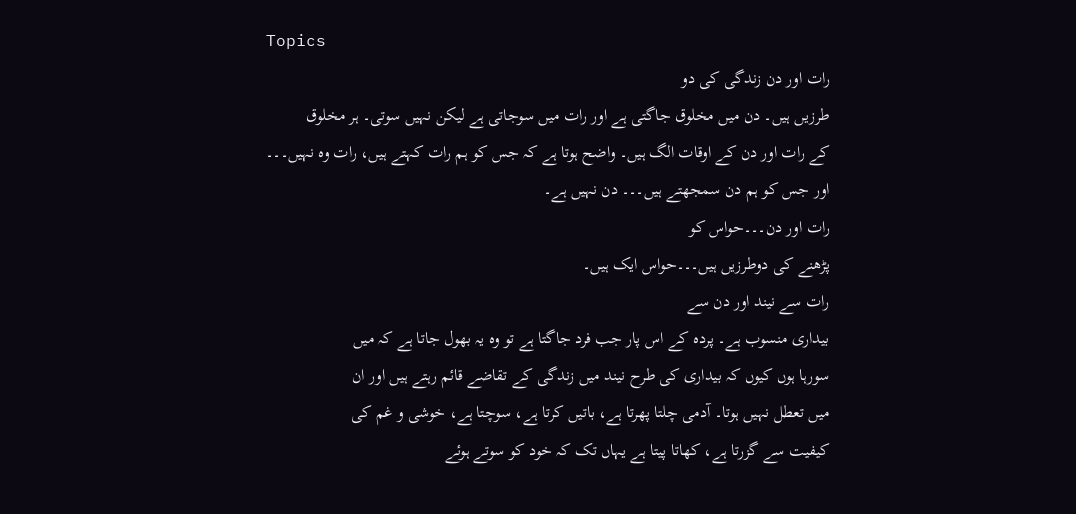Topics
رات اور دن زندگی کی دو
طرزیں ہیں۔ دن میں مخلوق جاگتی ہے اور رات میں سوجاتی ہے لیکن نہیں سوتی۔ ہر مخلوق
کے رات اور دن کے اوقات الگ ہیں۔ واضح ہوتا ہے کہ جس کو ہم رات کہتے ہیں، رات وہ نہیں۔۔۔
اور جس کو ہم دن سمجھتے ہیں۔۔۔ دن نہیں ہے۔
رات اور دن۔۔۔حواس کو
پڑھنے کی دوطرزیں ہیں۔۔۔حواس ایک ہیں۔
رات سے نیند اور دن سے
بیداری منسوب ہے۔ پردہ کے اس پار جب فرد جاگتا ہے تو وہ یہ بھول جاتا ہے کہ میں
سورہا ہوں کیوں کہ بیداری کی طرح نیند میں زندگی کے تقاضے قائم رہتے ہیں اور ان
میں تعطل نہیں ہوتا۔ آدمی چلتا پھرتا ہے، باتیں کرتا ہے، سوچتا ہے، خوشی و غم کی
کیفیت سے گزرتا ہے، کھاتا پیتا ہے یہاں تک کہ خود کو سوتے ہوئے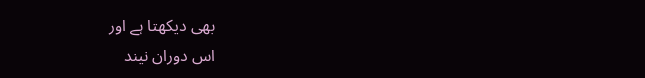بھی دیکھتا ہے اور
اس دوران نیند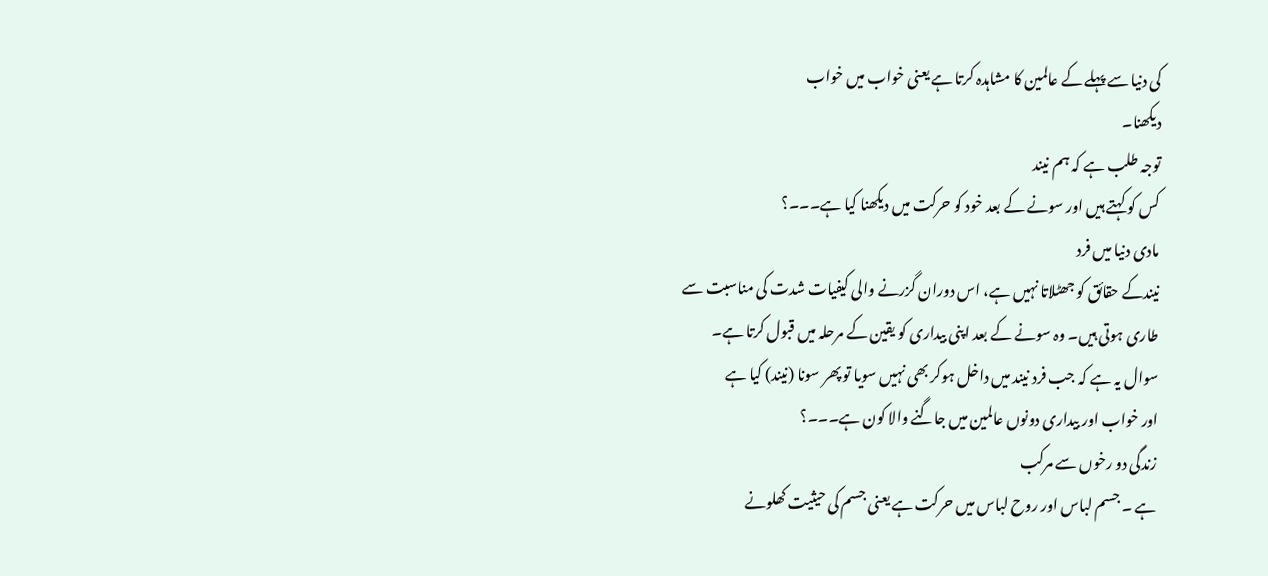کی دنیا سے پہلے کے عالمین کا مشاہدہ کرتا ہے یعنی خواب میں خواب
دیکھنا۔
توجہ طلب ہے کہ ہم نیند
کس کو کہتے ہیں اور سونے کے بعد خود کو حرکت میں دیکھنا کیا ہے۔۔۔؟
مادی دنیا میں فرد
نیندکے حقائق کو جھٹلاتا نہیں ہے، اس دوران گزرنے والی کیفیات شدت کی مناسبت سے
طاری ہوتی ہیں۔ وہ سونے کے بعد اپنی بیداری کو یقین کے مرحلہ میں قبول کرتا ہے۔
سوال یہ ہے کہ جب فرد نیند میں داخل ہوکر بھی نہیں سویا تو پھر سونا (نیند) کیا ہے
اور خواب اور بیداری دونوں عالمین میں جاگنے والا کون ہے۔۔۔؟
زندگی دو رخوں سے مرکب
ہے ۔ جسم لباس اور روح لباس میں حرکت ہے یعنی جسم کی حیثیت کھلونے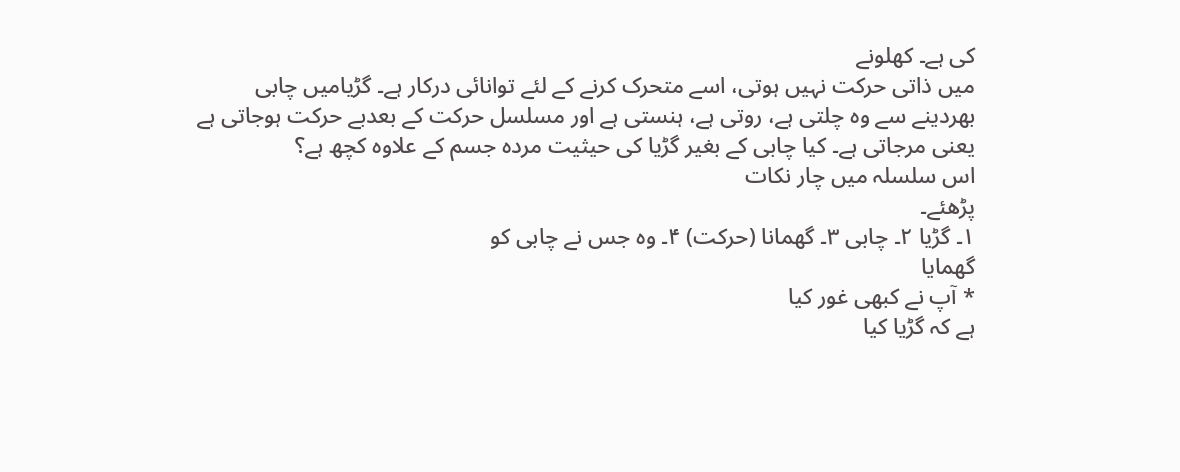کی ہے۔ کھلونے
میں ذاتی حرکت نہیں ہوتی، اسے متحرک کرنے کے لئے توانائی درکار ہے۔ گڑیامیں چابی
بھردینے سے وہ چلتی ہے، روتی ہے، ہنستی ہے اور مسلسل حرکت کے بعدبے حرکت ہوجاتی ہے
یعنی مرجاتی ہے۔ کیا چابی کے بغیر گڑیا کی حیثیت مردہ جسم کے علاوہ کچھ ہے؟
اس سلسلہ میں چار نکات
پڑھئے۔
۱۔ گڑیا ۲۔ چابی ۳۔ گھمانا (حرکت) ۴۔ وہ جس نے چابی کو
گھمایا
* آپ نے کبھی غور کیا
ہے کہ گڑیا کیا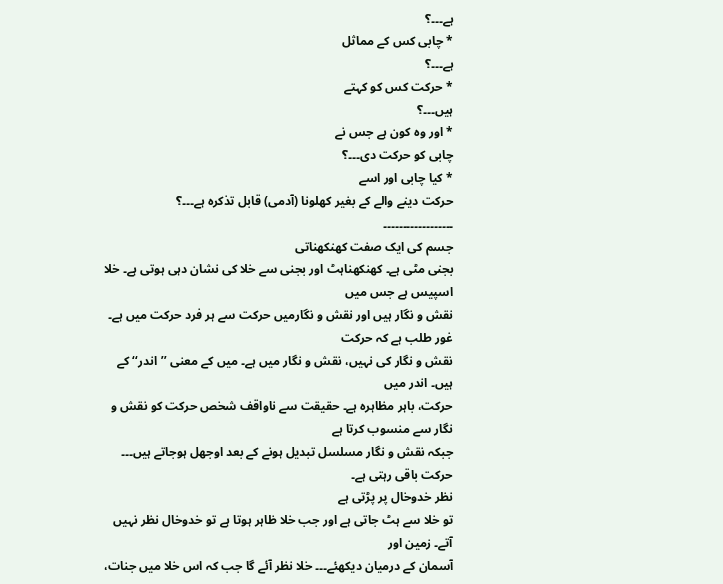ہے۔۔۔؟
* چابی کس کے مماثل
ہے۔۔۔؟
* حرکت کس کو کہتے
ہیں۔۔۔؟
* اور وہ کون ہے جس نے
چابی کو حرکت دی۔۔۔؟
* کیا چابی اور اسے
حرکت دینے والے کے بغیر کھلونا (آدمی) قابل تذکرہ ہے۔۔۔؟
۔۔۔۔۔۔۔۔۔۔۔۔۔۔۔۔۔۔
جسم کی ایک صفت کھنکھناتی
بجنی مٹی ہے۔ کھنکھناہٹ اور بجنی سے خلا کی نشان دہی ہوتی ہے۔ خلا اسپیس ہے جس میں
نقش و نگار ہیں اور نقش و نگارمیں حرکت سے ہر فرد حرکت میں ہے۔ غور طلب ہے کہ حرکت
نقش و نگار کی نہیں، نقش و نگار میں ہے۔ میں کے معنی ’’اندر‘‘ کے ہیں۔ اندر میں
حرکت، باہر مظاہرہ ہے۔ حقیقت سے ناواقف شخص حرکت کو نقش و نگار سے منسوب کرتا ہے
جبکہ نقش و نگار مسلسل تبدیل ہونے کے بعد اوجھل ہوجاتے ہیں۔۔۔ حرکت باقی رہتی ہے۔
نظر خدوخال پر پڑتی ہے
تو خلا سے ہٹ جاتی ہے اور جب خلا ظاہر ہوتا ہے تو خدوخال نظر نہیں آتے۔ زمین اور
آسمان کے درمیان دیکھئے۔۔۔ خلا نظر آئے گا جب کہ اس خلا میں جنات،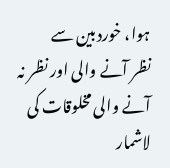ہوا، خوردبین سے
نظر آنے والی اور نظر نہ آنے والی مخلوقات کی لاشمار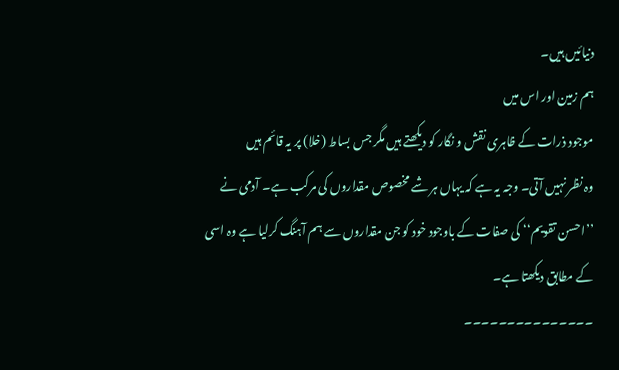دنیائیں ہیں۔
ہم زمین اور اس میں
موجود ذرات کے ظاہری نقش و نگار کو دیکھتے ہیں مگر جس بساط (خلا) پر یہ قائم ہیں
وہ نظر نہیں آتی۔ وجہ یہ ہے کہ یہاں ہر شے مخصوص مقداروں کی مرکب ہے۔ آدمی نے
’’احسن تقویم‘‘ کی صفات کے باوجود خود کو جن مقداروں سے ہم آہنگ کرلیا ہے وہ اسی
کے مطابق دیکھتا ہے۔
۔۔۔۔۔۔۔۔۔۔۔۔۔۔۔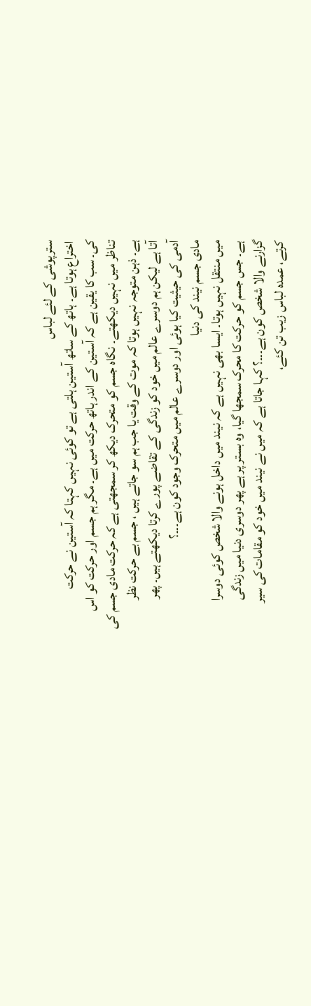سترپوشی کے لئے لباس
اختراع ہوتا ہے۔ ہاتھ کے ساتھ آستین ہلتی ہے تو کوئی نہیں کہتا کہ آستین نے حرکت
کی۔ سب کا یقین ہے کہ آستین کے اندر ہاتھ حرکت میں ہے۔ مگر ہم جسم اور حرکت کو اس
تناظر میں نہیں دیکھتے۔ نگاہ جسم کو متحرک دیکھ کر سمجھتی ہے کہ حرکت مادی جسم کی
ہے۔ ذہن متوجہ نہیں ہوتا کہ موت کے وقت یا جب ہم سو جاتے ہیں ، جسم بے حرکت نظر
آتا ہے لیکن ہم دوسرے عالم میں خود کو زندگی کے تقاضے پورے کرتا دیکھتے ہیں۔ پھر
آدمی کی حیثیت کیا ہوئی اور دوسرے عالم میں متحرک وجود کون ہے۔۔۔؟
مادی جسم نیند کی دنیا
میں منتقل نہیں ہوتا۔ ایسا بھی نہیں ہے کہ نیند میں داخل ہونے والا شخص کوئی دوسرا
ہے۔ جس جسم کو حرکت کا محرک سمجھا گیا، وہ بستر پر ہے پھر دوسری دنیا میں زندگی
گزارنے والا شخص کون ہے۔۔۔؟ کہا جاتا ہے کہ میں نے نیند میں خود کو مقامات کی سیر
کرتے، عمدہ لباس زیب تن کئے،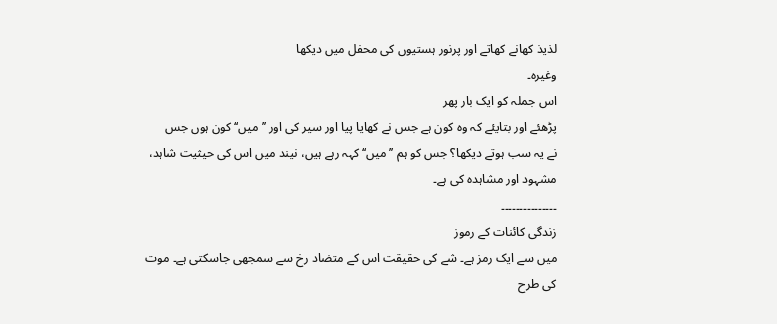لذیذ کھانے کھاتے اور پرنور ہستیوں کی محفل میں دیکھا
وغیرہ۔
اس جملہ کو ایک بار پھر
پڑھئے اور بتایئے کہ وہ کون ہے جس نے کھایا پیا اور سیر کی اور ’’میں‘‘ کون ہوں جس
نے یہ سب ہوتے دیکھا؟ جس کو ہم ’’میں‘‘ کہہ رہے ہیں، نیند میں اس کی حیثیت شاہد،
مشہود اور مشاہدہ کی ہے۔
۔۔۔۔۔۔۔۔۔۔۔۔۔۔۔
زندگی کائنات کے رموز
میں سے ایک رمز ہے۔ شے کی حقیقت اس کے متضاد رخ سے سمجھی جاسکتی ہے۔ موت کی طرح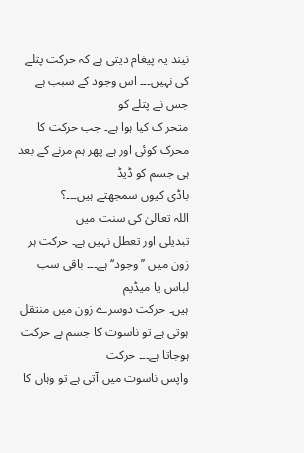نیند یہ پیغام دیتی ہے کہ حرکت پتلے کی نہیں۔۔۔ اس وجود کے سبب ہے جس نے پتلے کو
متحر ک کیا ہوا ہے۔ جب حرکت کا محرک کوئی اور ہے پھر ہم مرنے کے بعد ہی جسم کو ڈیڈ
باڈی کیوں سمجھتے ہیں۔۔۔؟
اللہ تعالیٰ کی سنت میں
تبدیلی اور تعطل نہیں ہے۔ حرکت ہر زون میں ’’وجود‘‘ ہے۔۔۔ باقی سب لباس یا میڈیم
ہیں۔ حرکت دوسرے زون میں منتقل ہوتی ہے تو ناسوت کا جسم بے حرکت ہوجاتا ہے۔۔۔ حرکت
واپس ناسوت میں آتی ہے تو وہاں کا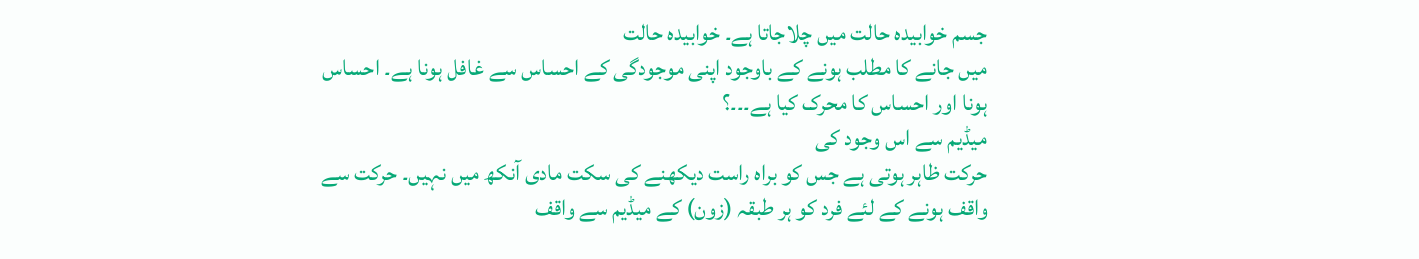جسم خوابیدہ حالت میں چلاجاتا ہے۔ خوابیدہ حالت
میں جانے کا مطلب ہونے کے باوجود اپنی موجودگی کے احساس سے غافل ہونا ہے۔ احساس
ہونا اور احساس کا محرک کیا ہے۔۔۔؟
میڈیم سے اس وجود کی
حرکت ظاہر ہوتی ہے جس کو براہ راست دیکھنے کی سکت مادی آنکھ میں نہیں۔ حرکت سے
واقف ہونے کے لئے فرد کو ہر طبقہ (زون) کے میڈیم سے واقف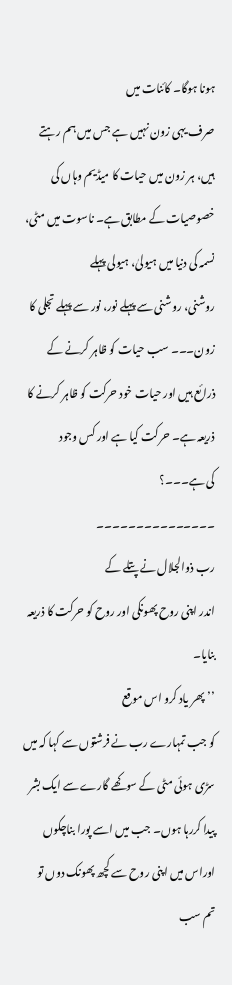ہونا ہوگا۔ کائنات میں
صرف یہی زون نہیں ہے جس میں ہم رہتے ہیں، ہر زون میں حیات کا میڈیم وہاں کی
خصوصیات کے مطابق ہے۔ ناسوت میں مٹی، نسمہ کی دنیا میں ہیولیٰ، ہیولی پہلے
روشنی، روشنی سے پہلے نور، نور سے پہلے تجلی کا زون۔۔۔ سب حیات کو ظاہر کرنے کے
ذرائع ہیں اور حیات خود حرکت کو ظاہر کرنے کا ذریعہ ہے۔ حرکت کیا ہے اور کس وجود
کی ہے۔۔۔؟
۔۔۔۔۔۔۔۔۔۔۔۔۔۔۔
رب ذوالجلال نے پتلے کے
اندر اپنی روح پھونکی اور روح کو حرکت کا ذریعہ بنایا۔
’’پھر یاد کرو اس موقع
کو جب تمہارے رب نے فرشتوں سے کہا کہ میں سڑی ہوئی مٹی کے سوکھے گارے سے ایک بشر
پیدا کررہا ہوں۔ جب میں اسے پورا بناچکوں اوراس میں اپنی روح سے کچھ پھونک دوں تو
تم سب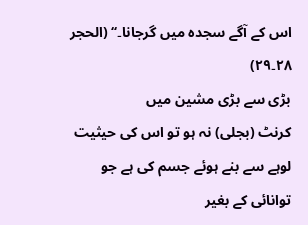اس کے آگے سجدہ میں گرجانا۔‘‘ (الحجر ۲۸۔۲۹)
بڑی سے بڑی مشین میں
کرنٹ (بجلی) نہ ہو تو اس کی حیثیت لوہے سے بنے ہوئے جسم کی ہے جو توانائی کے بغیر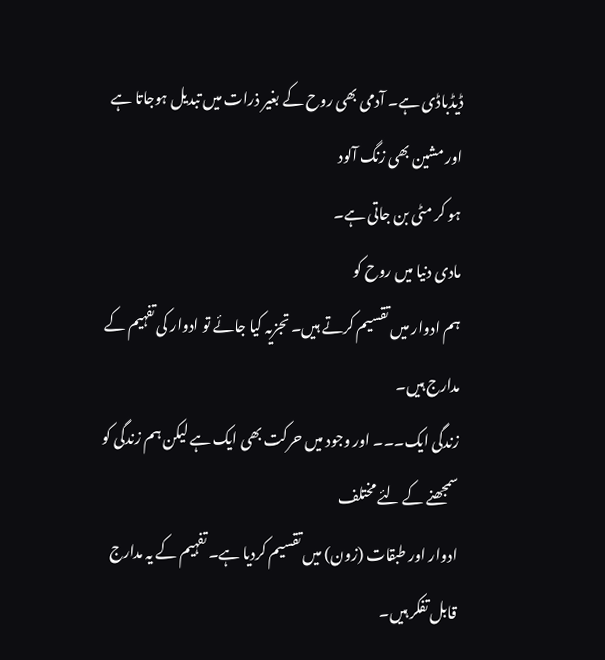ڈیڈباڈی ہے۔ آدمی بھی روح کے بغیر ذرات میں تبدیل ہوجاتا ہے اور مشین بھی زنگ آلود
ہو کر مٹی بن جاتی ہے۔
مادی دنیا میں روح کو
ہم ادوار میں تقسیم کرتے ہیں۔ تجزیہ کیا جائے تو ادوار کی تفہیم کے مدارج ہیں۔
زندگی ایک۔۔۔ اور وجود میں حرکت بھی ایک ہے لیکن ہم زندگی کو سمجھنے کے لئے مختلف
ادوار اور طبقات (زون) میں تقسیم کردیا ہے۔ تفہیم کے یہ مدارج قابل تفکر ہیں۔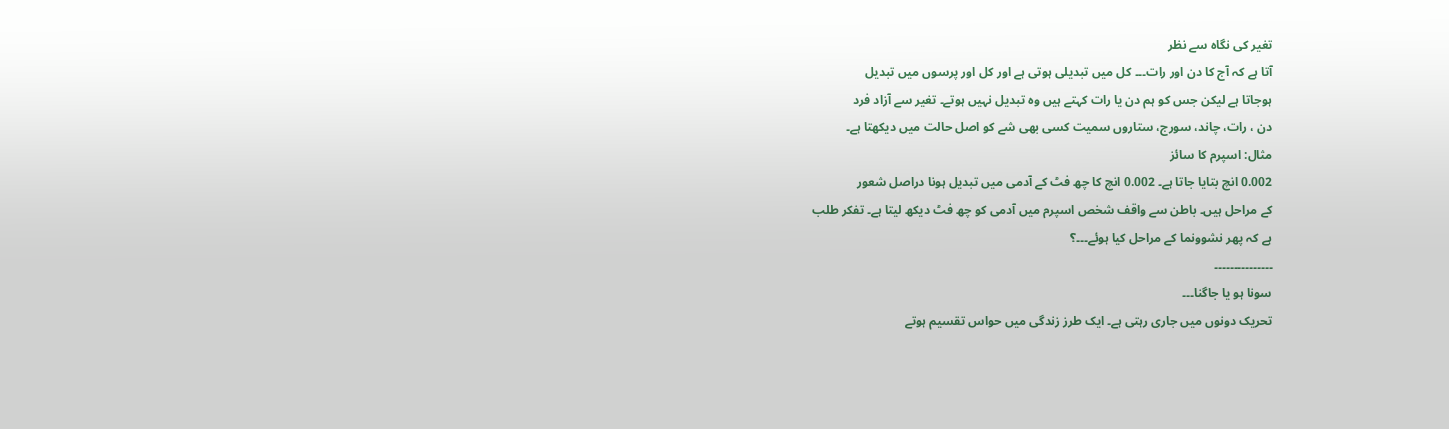تغیر کی نگاہ سے نظر
آتا ہے کہ آج کا دن اور رات۔۔۔ کل میں تبدیلی ہوتی ہے اور کل اور پرسوں میں تبدیل
ہوجاتا ہے لیکن جس کو ہم دن یا رات کہتے ہیں وہ تبدیل نہیں ہوتے۔ تغیر سے آزاد فرد
دن ، رات، چاند، سورج، ستاروں سمیت کسی بھی شے کو اصل حالت میں دیکھتا ہے۔
مثال: اسپرم کا سائز
0.002 انچ بتایا جاتا ہے۔ 0.002 انچ کا چھ فٹ کے آدمی میں تبدیل ہونا دراصل شعور
کے مراحل ہیں۔ باطن سے واقف شخص اسپرم میں آدمی کو چھ فٹ دیکھ لیتا ہے۔ تفکر طلب
ہے کہ پھر نشوونما کے مراحل کیا ہوئے۔۔۔؟
۔۔۔۔۔۔۔۔۔۔۔۔۔۔۔
سونا ہو یا جاگنا۔۔۔
تحریک دونوں میں جاری رہتی ہے۔ ایک طرز زندگی میں حواس تقسیم ہوتے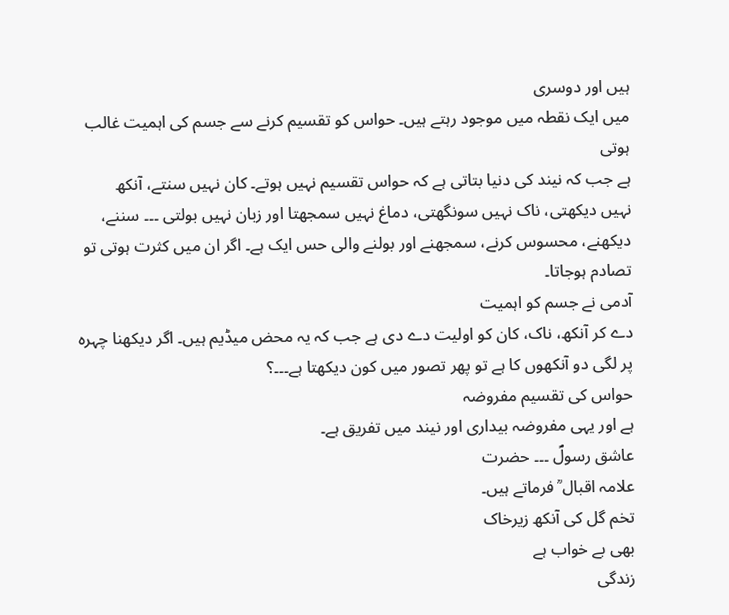ہیں اور دوسری
میں ایک نقطہ میں موجود رہتے ہیں۔ حواس کو تقسیم کرنے سے جسم کی اہمیت غالب ہوتی
ہے جب کہ نیند کی دنیا بتاتی ہے کہ حواس تقسیم نہیں ہوتے۔ کان نہیں سنتے، آنکھ
نہیں دیکھتی، ناک نہیں سونگھتی، دماغ نہیں سمجھتا اور زبان نہیں بولتی ۔۔۔ سننے،
دیکھنے، محسوس کرنے، سمجھنے اور بولنے والی حس ایک ہے۔ اگر ان میں کثرت ہوتی تو
تصادم ہوجاتا۔
آدمی نے جسم کو اہمیت
دے کر آنکھ، ناک، کان کو اولیت دے دی ہے جب کہ یہ محض میڈیم ہیں۔ اگر دیکھنا چہرہ
پر لگی دو آنکھوں کا ہے تو پھر تصور میں کون دیکھتا ہے۔۔۔؟
حواس کی تقسیم مفروضہ
ہے اور یہی مفروضہ بیداری اور نیند میں تفریق ہے۔
عاشق رسولؐ ۔۔۔ حضرت
علامہ اقبال ؒ فرماتے ہیں۔
تخم گل کی آنکھ زیرخاک
بھی بے خواب ہے
زندگی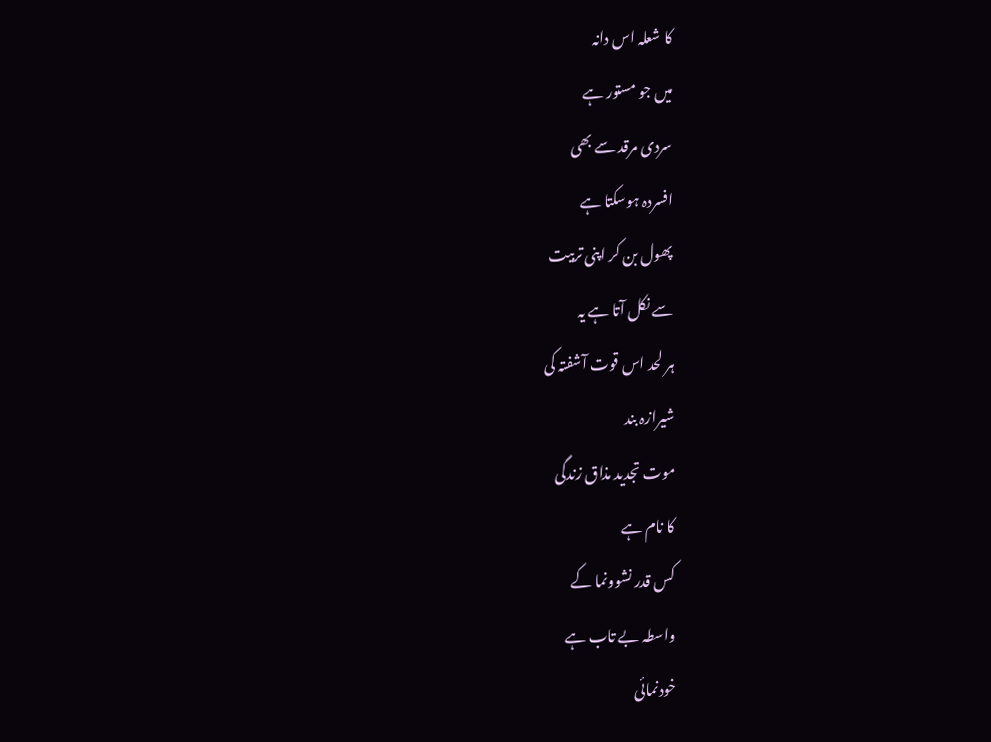کا شعلہ اس دانہ
میں جو مستور ہے
سردی مرقد سے بھی
افسردہ ہوسکتا ہے
پھول بن کر اپنی تربیت
سے نکل آتا ہے یہ
ہر لحد اس قوت آشفتہ کی
شیرازہ بند
موت تجدید مذاق زندگی
کا نام ہے
کس قدر نشوونما کے
واسطہ بے تاب ہے
خودنمائی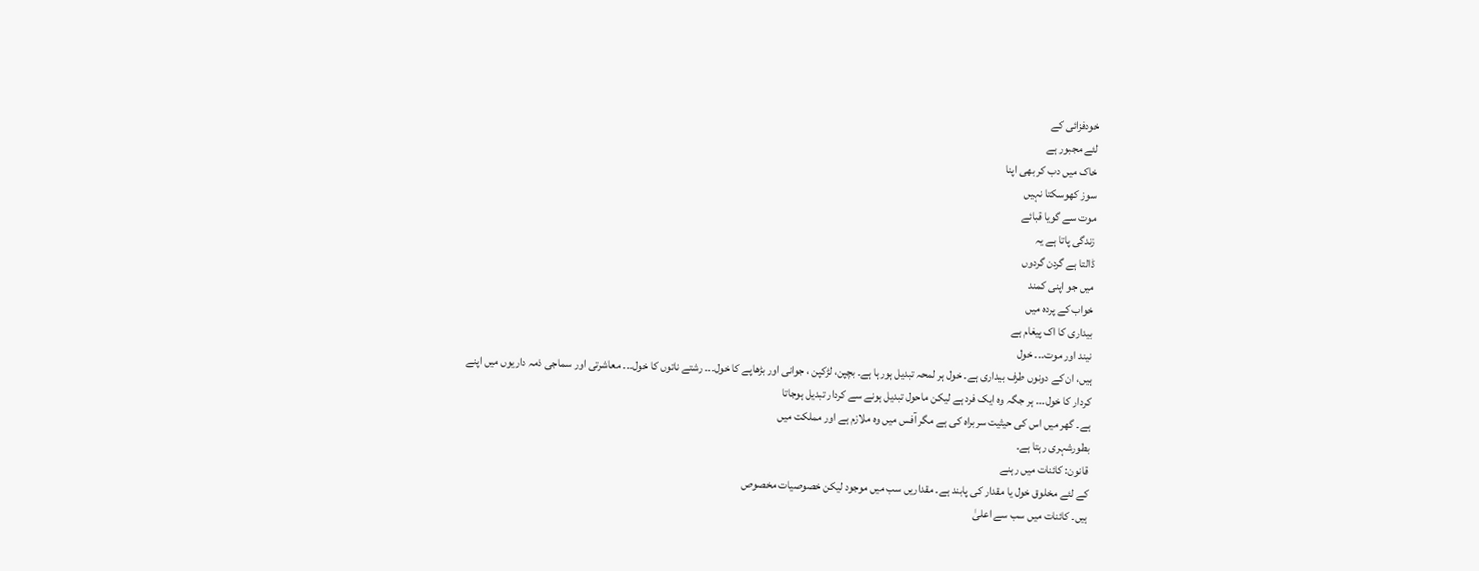خودفزائی کے
لئے مجبور ہے
خاک میں دب کر بھی اپنا
سوز کھوسکتا نہیں
موت سے گویا قبائے
زندگی پاتا ہے یہ
ڈالتا ہے گردن گردوں
میں جو اپنی کمند
خواب کے پردہ میں
بیداری کا اک پیغام ہے
نیند اور موت۔۔۔ خول
ہیں، ان کے دونوں طرف بیداری ہے۔ خول ہر لمحہ تبدیل ہورہا ہے۔ بچپن، لڑکپن ، جوانی اور بڑھاپے کا خول۔۔۔ رشتے ناتوں کا خول۔۔۔ معاشرتی اور سماجی ذمہ داریوں میں اپنے
کردار کا خول۔۔۔ ہر جگہ وہ ایک فرد ہے لیکن ماحول تبدیل ہونے سے کردار تبدیل ہوجاتا
ہے۔ گھر میں اس کی حیثیت سربراہ کی ہے مگر آفس میں وہ ملازم ہے اور مملکت میں
بطورشہری رہتا ہے۔
قانون: کائنات میں رہنے
کے لئے مخلوق خول یا مقدار کی پابند ہے۔ مقداریں سب میں موجود لیکن خصوصیات مخصوص
ہیں۔ کائنات میں سب سے اعلیٰ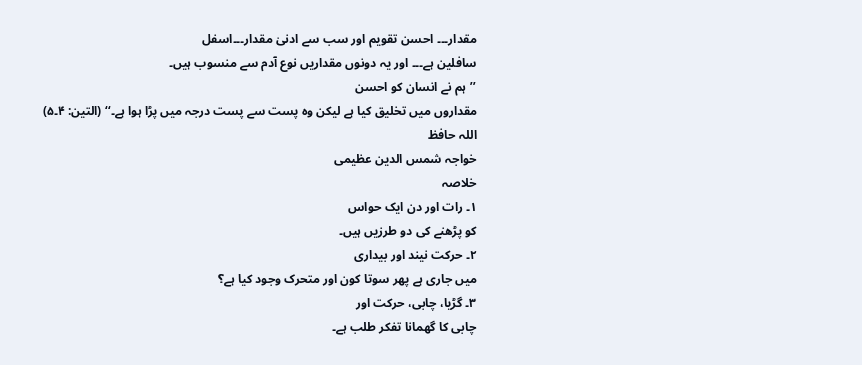مقدار۔۔۔ احسن تقویم اور سب سے ادنیٰ مقدار۔۔۔اسفل
سافلین ہے۔۔۔ اور یہ دونوں مقداریں نوع آدم سے منسوب ہیں۔
’’ہم نے انسان کو احسن
مقداروں میں تخلیق کیا ہے لیکن وہ پست سے پست درجہ میں پڑا ہوا ہے۔‘‘ (التین: ۴۔۵)
اللہ حافظ
خواجہ شمس الدین عظیمی
خلاصہ
۱۔ رات اور دن ایک حواس
کو پڑھنے کی دو طرزیں ہیں۔
۲۔ حرکت نیند اور بیداری
میں جاری ہے پھر سوتا کون اور متحرک وجود کیا ہے؟
۳۔ گڑیا، چابی، حرکت اور
چابی کا گھمانا تفکر طلب ہے۔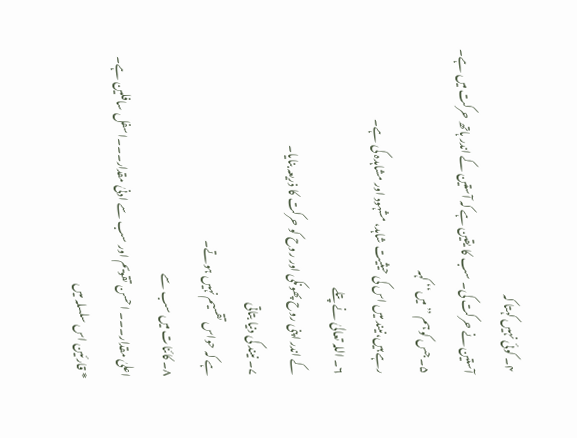۴۔ کوئی نہیں کہتا کہ
آستین نے حرکت کی۔ سب کا یقین ہے کہ آستین کے اندر ہاتھ حرکت میں ہے۔
۵۔ جس کو ہم ’’میں‘‘ کہہ
رہے ہیں،نیند میں اس کی حیثیت شاہد، مشہود اور مشاہدہ کی ہے۔
۶۔ اللہ تعالیٰ نے پتلے
کے اندر اپنی روح پھونکی اور روح کو حرکت کا ذریعہ بنایا۔
۷۔ نیند کی دنیا بتاتی
ہے کہ حواس تقسیم نہیں ہوتے۔
۸۔ کائنات میں سب سے
اعلیٰ مقدار۔۔۔ احسن تقویم اور سب سے ادنیٰ مقدار۔۔۔اسفل سافلین ہے۔
* قارئین اس سلسلہ میں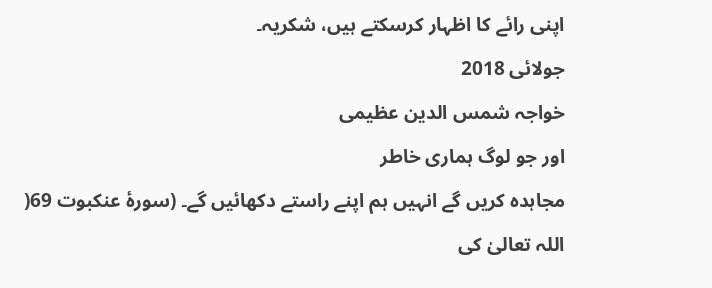اپنی رائے کا اظہار کرسکتے ہیں، شکریہ۔
جولائی 2018
خواجہ شمس الدين عظیمی
اور جو لوگ ہماری خاطر
مجاہدہ کریں گے انہیں ہم اپنے راستے دکھائیں گے۔ (سورۂ عنکبوت 69(
اللہ تعالیٰ کی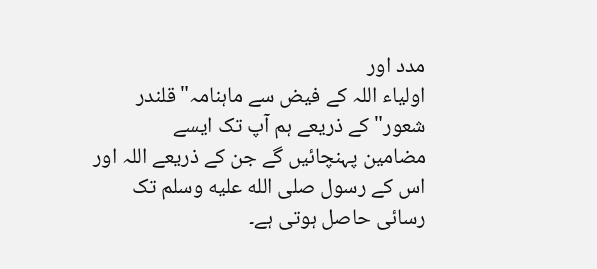مدد اور
اولیاء اللہ کے فیض سے ماہنامہ"قلندر شعور" کے ذریعے ہم آپ تک ایسے
مضامین پہنچائیں گے جن کے ذریعے اللہ اور اس کے رسول صلى الله عليه وسلم تک رسائی حاصل ہوتی ہے۔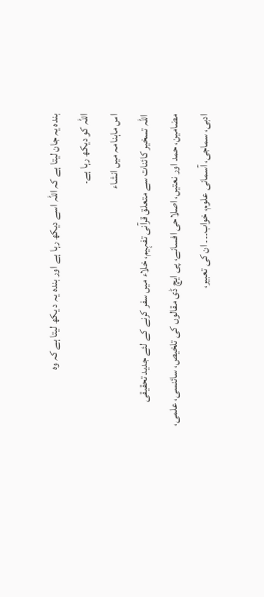بندہ یہ جان لیتا ہے کہ اللہ اسے دیکھ رہا ہے اور بندہ یہ د یکھ لیتا ہے کہ وہ
اللہ کو دیکھ رہا ہے۔
اس ماہنامہ میں انشاء
اللہ تسخیر کائنات سے متعلق قرآنی تفہیم، خلاء میں سفر کرنے کے لئے جدید تحقیقی
مضامین، حمد اور نعتیں، اصلاحی افسانے، پی ایچ ڈی مقالوں کی تلخیص، سائنسی، علمی،
ادبی، سماجی، آسمانی علوم، خواب۔۔۔ ان کی تعبیر،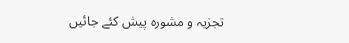تجزیہ و مشورہ پیش کئے جائیں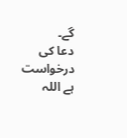گے۔
دعا کی درخواست ہے اللہ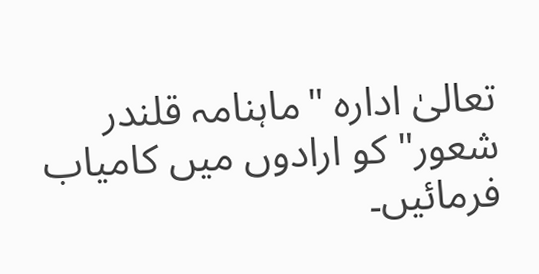تعالیٰ ادارہ "ماہنامہ قلندر شعور" کو ارادوں میں کامیاب فرمائیں۔